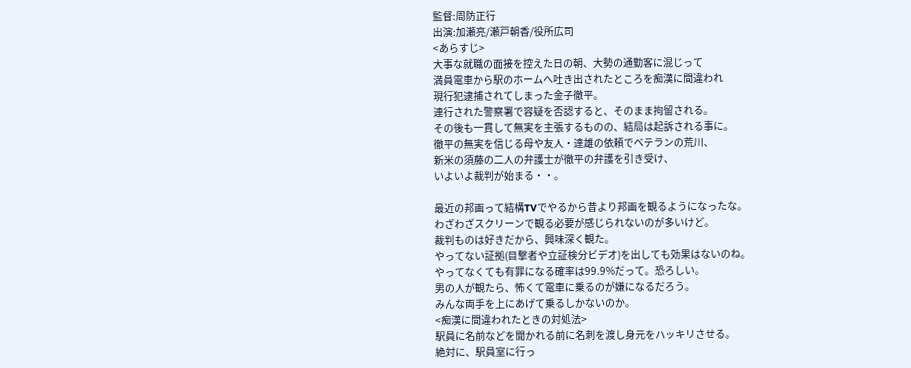監督:周防正行
出演:加瀬亮/瀬戸朝香/役所広司
<あらすじ>
大事な就職の面接を控えた日の朝、大勢の通勤客に混じって
満員電車から駅のホームへ吐き出されたところを痴漢に間違われ
現行犯逮捕されてしまった金子徹平。
連行された警察署で容疑を否認すると、そのまま拘留される。
その後も一貫して無実を主張するものの、結局は起訴される事に。
徹平の無実を信じる母や友人・達雄の依頼でベテランの荒川、
新米の須藤の二人の弁護士が徹平の弁護を引き受け、
いよいよ裁判が始まる・・。

最近の邦画って結構TVでやるから昔より邦画を観るようになったな。
わざわざスクリーンで観る必要が感じられないのが多いけど。
裁判ものは好きだから、興味深く観た。
やってない証拠(目撃者や立証検分ビデオ)を出しても効果はないのね。
やってなくても有罪になる確率は99.9%だって。恐ろしい。
男の人が観たら、怖くて電車に乗るのが嫌になるだろう。
みんな両手を上にあげて乗るしかないのか。
<痴漢に間違われたときの対処法>
駅員に名前などを聞かれる前に名刺を渡し身元をハッキリさせる。
絶対に、駅員室に行っ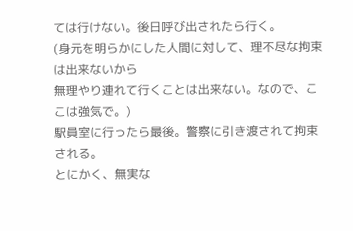ては行けない。後日呼び出されたら行く。
(身元を明らかにした人間に対して、理不尽な拘束は出来ないから
無理やり連れて行くことは出来ない。なので、ここは強気で。)
駅員室に行ったら最後。警察に引き渡されて拘束される。
とにかく、無実な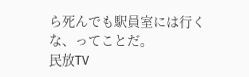ら死んでも駅員室には行くな、ってことだ。
民放TV